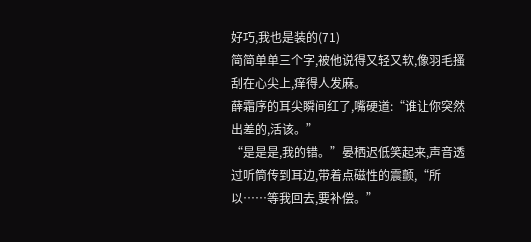好巧,我也是装的(71)
简简单单三个字,被他说得又轻又软,像羽毛搔刮在心尖上,痒得人发麻。
薛霜序的耳尖瞬间红了,嘴硬道:“谁让你突然出差的,活该。”
“是是是,我的错。”晏栖迟低笑起来,声音透过听筒传到耳边,带着点磁性的震颤,“所以……等我回去,要补偿。”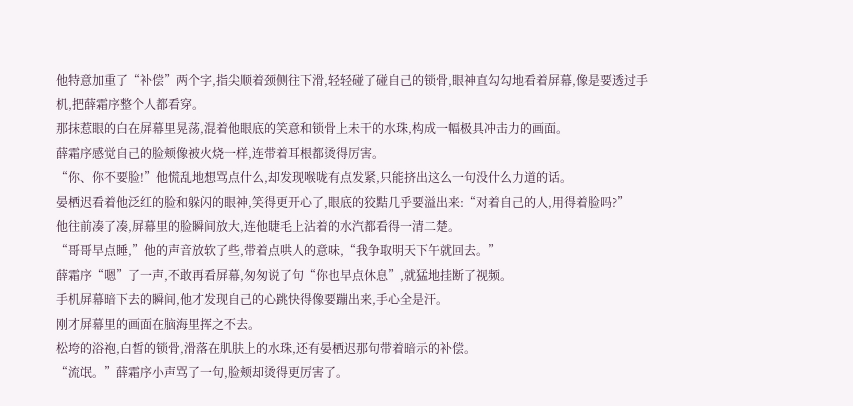他特意加重了“补偿”两个字,指尖顺着颈侧往下滑,轻轻碰了碰自己的锁骨,眼神直勾勾地看着屏幕,像是要透过手机,把薛霜序整个人都看穿。
那抹惹眼的白在屏幕里晃荡,混着他眼底的笑意和锁骨上未干的水珠,构成一幅极具冲击力的画面。
薛霜序感觉自己的脸颊像被火烧一样,连带着耳根都烫得厉害。
“你、你不要脸!”他慌乱地想骂点什么,却发现喉咙有点发紧,只能挤出这么一句没什么力道的话。
晏栖迟看着他泛红的脸和躲闪的眼神,笑得更开心了,眼底的狡黠几乎要溢出来:“对着自己的人,用得着脸吗?”
他往前凑了凑,屏幕里的脸瞬间放大,连他睫毛上沾着的水汽都看得一清二楚。
“哥哥早点睡,”他的声音放软了些,带着点哄人的意味,“我争取明天下午就回去。”
薛霜序“嗯”了一声,不敢再看屏幕,匆匆说了句“你也早点休息”,就猛地挂断了视频。
手机屏幕暗下去的瞬间,他才发现自己的心跳快得像要蹦出来,手心全是汗。
刚才屏幕里的画面在脑海里挥之不去。
松垮的浴袍,白皙的锁骨,滑落在肌肤上的水珠,还有晏栖迟那句带着暗示的补偿。
“流氓。”薛霜序小声骂了一句,脸颊却烫得更厉害了。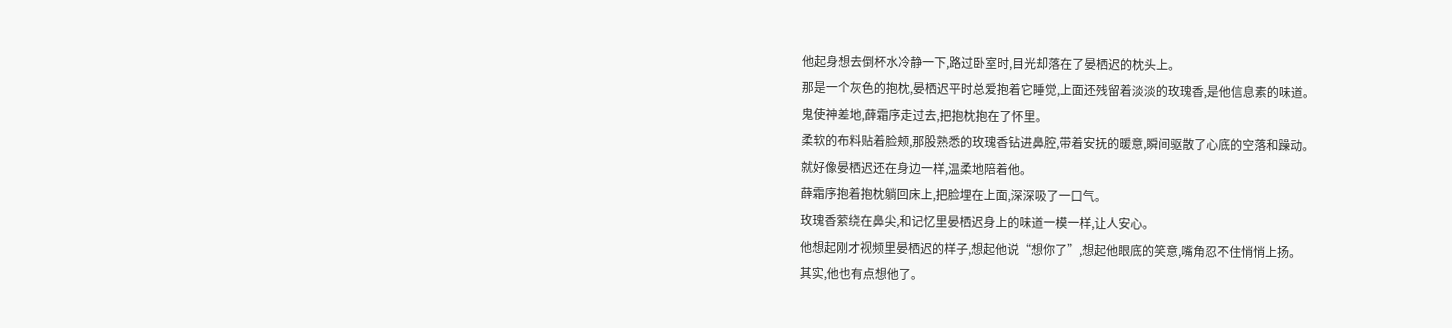他起身想去倒杯水冷静一下,路过卧室时,目光却落在了晏栖迟的枕头上。
那是一个灰色的抱枕,晏栖迟平时总爱抱着它睡觉,上面还残留着淡淡的玫瑰香,是他信息素的味道。
鬼使神差地,薛霜序走过去,把抱枕抱在了怀里。
柔软的布料贴着脸颊,那股熟悉的玫瑰香钻进鼻腔,带着安抚的暖意,瞬间驱散了心底的空落和躁动。
就好像晏栖迟还在身边一样,温柔地陪着他。
薛霜序抱着抱枕躺回床上,把脸埋在上面,深深吸了一口气。
玫瑰香萦绕在鼻尖,和记忆里晏栖迟身上的味道一模一样,让人安心。
他想起刚才视频里晏栖迟的样子,想起他说“想你了”,想起他眼底的笑意,嘴角忍不住悄悄上扬。
其实,他也有点想他了。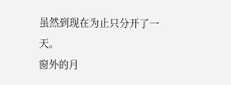虽然到现在为止只分开了一天。
窗外的月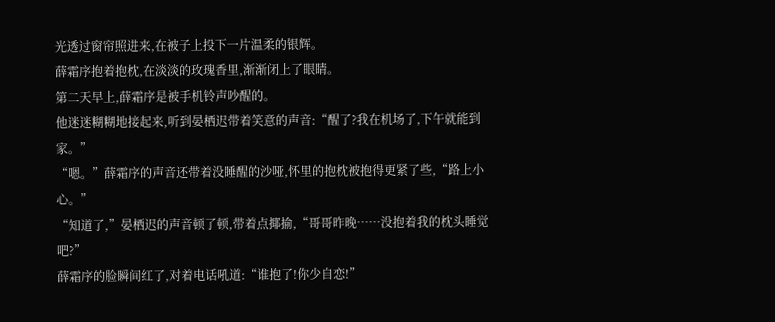光透过窗帘照进来,在被子上投下一片温柔的银辉。
薛霜序抱着抱枕,在淡淡的玫瑰香里,渐渐闭上了眼睛。
第二天早上,薛霜序是被手机铃声吵醒的。
他迷迷糊糊地接起来,听到晏栖迟带着笑意的声音:“醒了?我在机场了,下午就能到家。”
“嗯。”薛霜序的声音还带着没睡醒的沙哑,怀里的抱枕被抱得更紧了些,“路上小心。”
“知道了,”晏栖迟的声音顿了顿,带着点揶揄,“哥哥昨晚……没抱着我的枕头睡觉吧?”
薛霜序的脸瞬间红了,对着电话吼道:“谁抱了!你少自恋!”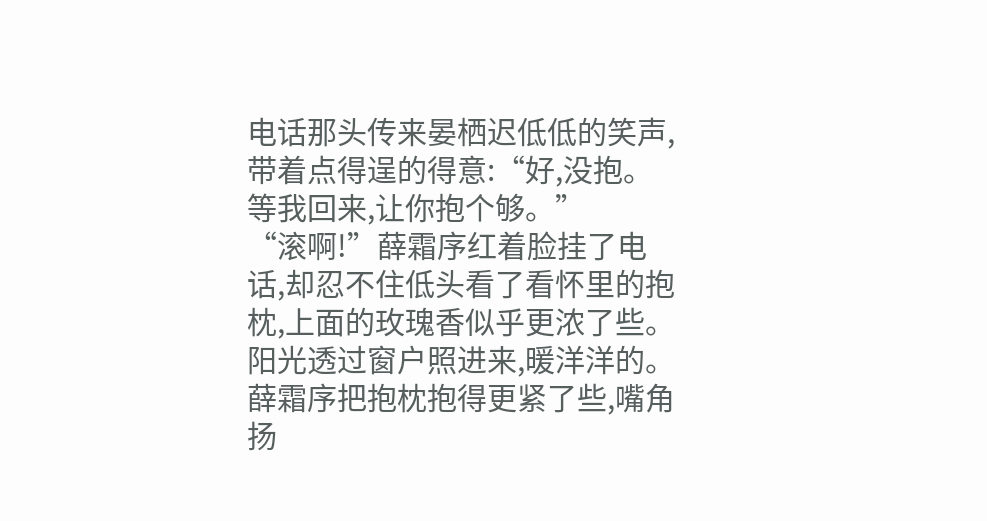电话那头传来晏栖迟低低的笑声,带着点得逞的得意:“好,没抱。等我回来,让你抱个够。”
“滚啊!”薛霜序红着脸挂了电话,却忍不住低头看了看怀里的抱枕,上面的玫瑰香似乎更浓了些。
阳光透过窗户照进来,暖洋洋的。
薛霜序把抱枕抱得更紧了些,嘴角扬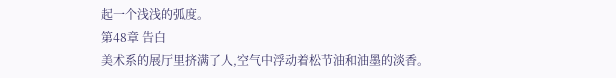起一个浅浅的弧度。
第48章 告白
美术系的展厅里挤满了人,空气中浮动着松节油和油墨的淡香。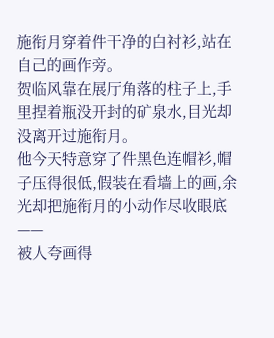施衔月穿着件干净的白衬衫,站在自己的画作旁。
贺临风靠在展厅角落的柱子上,手里捏着瓶没开封的矿泉水,目光却没离开过施衔月。
他今天特意穿了件黑色连帽衫,帽子压得很低,假装在看墙上的画,余光却把施衔月的小动作尽收眼底——
被人夸画得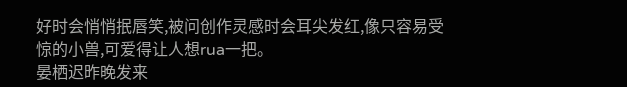好时会悄悄抿唇笑,被问创作灵感时会耳尖发红,像只容易受惊的小兽,可爱得让人想rua一把。
晏栖迟昨晚发来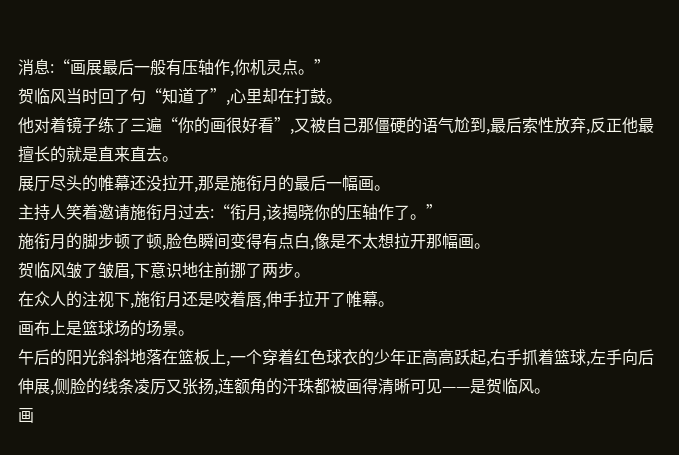消息:“画展最后一般有压轴作,你机灵点。”
贺临风当时回了句“知道了”,心里却在打鼓。
他对着镜子练了三遍“你的画很好看”,又被自己那僵硬的语气尬到,最后索性放弃,反正他最擅长的就是直来直去。
展厅尽头的帷幕还没拉开,那是施衔月的最后一幅画。
主持人笑着邀请施衔月过去:“衔月,该揭晓你的压轴作了。”
施衔月的脚步顿了顿,脸色瞬间变得有点白,像是不太想拉开那幅画。
贺临风皱了皱眉,下意识地往前挪了两步。
在众人的注视下,施衔月还是咬着唇,伸手拉开了帷幕。
画布上是篮球场的场景。
午后的阳光斜斜地落在篮板上,一个穿着红色球衣的少年正高高跃起,右手抓着篮球,左手向后伸展,侧脸的线条凌厉又张扬,连额角的汗珠都被画得清晰可见——是贺临风。
画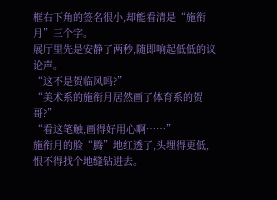框右下角的签名很小,却能看清是“施衔月”三个字。
展厅里先是安静了两秒,随即响起低低的议论声。
“这不是贺临风吗?”
“美术系的施衔月居然画了体育系的贺哥?”
“看这笔触,画得好用心啊……”
施衔月的脸“腾”地红透了,头埋得更低,恨不得找个地缝钻进去。